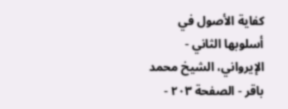كفاية الأصول في أسلوبها الثاني - الإيرواني، الشيخ محمد باقر - الصفحة ٢٠٣ -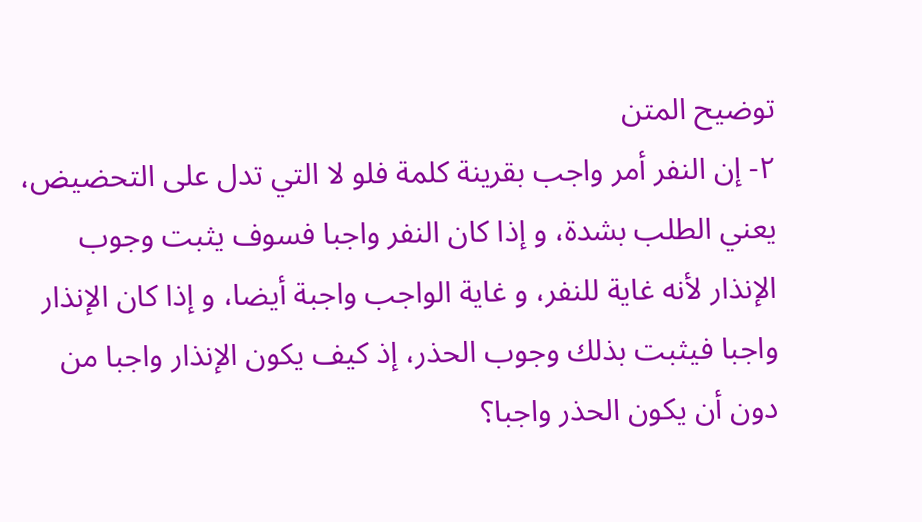توضيح المتن
٢- إن النفر أمر واجب بقرينة كلمة فلو لا التي تدل على التحضيض، يعني الطلب بشدة، و إذا كان النفر واجبا فسوف يثبت وجوب الإنذار لأنه غاية للنفر، و غاية الواجب واجبة أيضا، و إذا كان الإنذار واجبا فيثبت بذلك وجوب الحذر، إذ كيف يكون الإنذار واجبا من دون أن يكون الحذر واجبا؟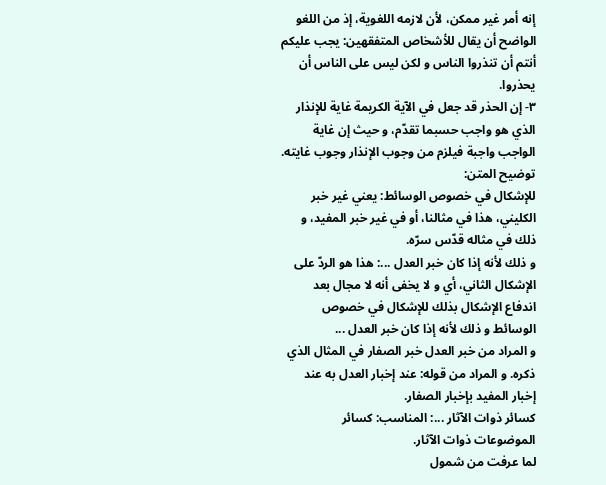إنه أمر غير ممكن، لأن لازمه اللغوية، إذ من اللغو الواضح أن يقال للأشخاص المتفقهين: يجب عليكم أنتم أن تنذروا الناس و لكن ليس على الناس أن يحذروا.
٣- إن الحذر قد جعل في الآية الكريمة غاية للإنذار الذي هو واجب حسبما تقدّم، و حيث إن غاية الواجب واجبة فيلزم من وجوب الإنذار وجوب غايته.
توضيح المتن:
للإشكال في خصوص الوسائط: يعني غير خبر الكليني، هذا في مثالنا، أو في غير خبر المفيد، و ذلك في مثاله قدّس سرّه.
و ذلك لأنه إذا كان خبر العدل ...: هذا هو الردّ على الإشكال الثاني، أي و لا يخفى أنه لا مجال بعد اندفاع الإشكال بذلك للإشكال في خصوص الوسائط و ذلك لأنه إذا كان خبر العدل ...
و المراد من خبر العدل خبر الصفار في المثال الذي ذكره. و المراد من قوله: عند إخبار العدل به عند إخبار المفيد بإخبار الصفار.
كسائر ذوات الآثار ...: المناسب: كسائر الموضوعات ذوات الآثار.
لما عرفت من شمول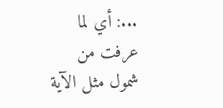...: أي لما عرفت من شمول مثل الآية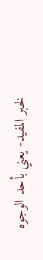لخبر المفيد- يعني بأحد الوجوه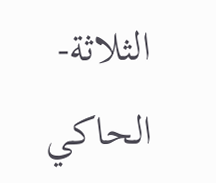الثلاثة- الحاكي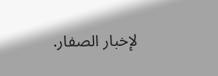لإخبار الصفار.